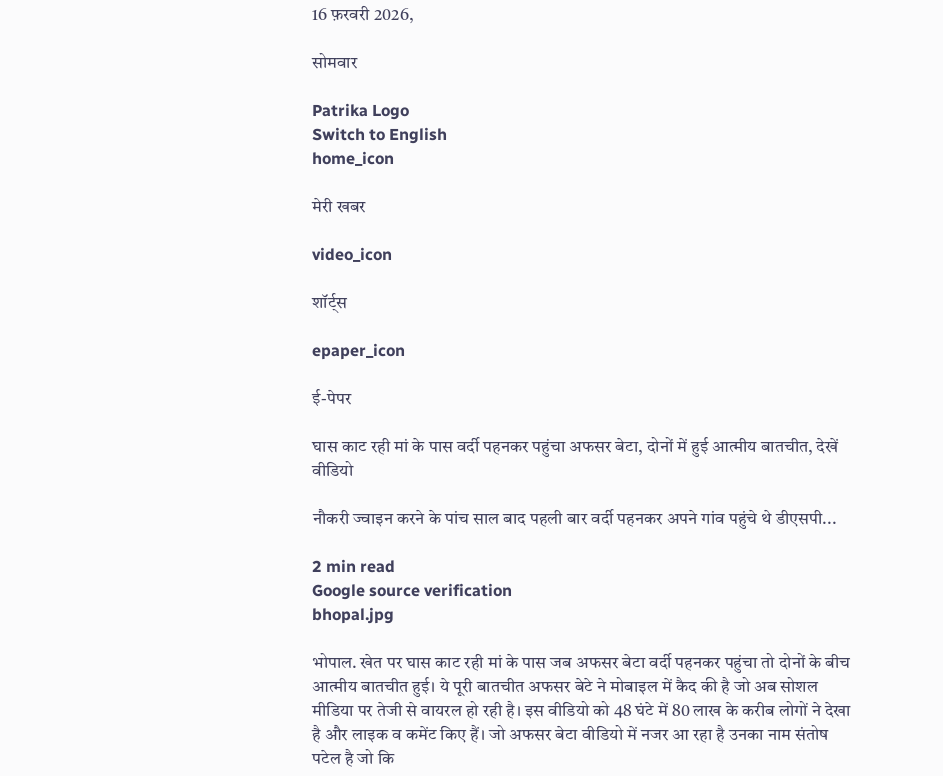16 फ़रवरी 2026,

सोमवार

Patrika Logo
Switch to English
home_icon

मेरी खबर

video_icon

शॉर्ट्स

epaper_icon

ई-पेपर

घास काट रही मां के पास वर्दी पहनकर पहुंचा अफसर बेटा, दोनों में हुई आत्मीय बातचीत, देखें वीडियो

नौकरी ज्वाइन करने के पांच साल बाद पहली बार वर्दी पहनकर अपने गांव पहुंचे थे डीएसपी...

2 min read
Google source verification
bhopal.jpg

भोपाल. खेत पर घास काट रही मां के पास जब अफसर बेटा वर्दी पहनकर पहुंचा तो दोनों के बीच आत्मीय बातचीत हुई। ये पूरी बातचीत अफसर बेटे ने मोबाइल में कैद की है जो अब सोशल मीडिया पर तेजी से वायरल हो रही है। इस वीडियो को 48 घंटे में 80 लाख के करीब लोगों ने देखा है और लाइक व कमेंट किए हैं। जो अफसर बेटा वीडियो में नजर आ रहा है उनका नाम संतोष पटेल है जो कि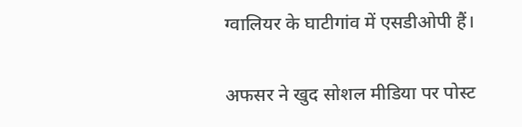ग्वालियर के घाटीगांव में एसडीओपी हैं।

अफसर ने खुद सोशल मीडिया पर पोस्ट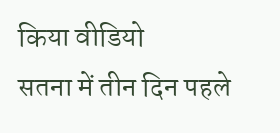किया वीडियो
सतना में तीन दिन पहले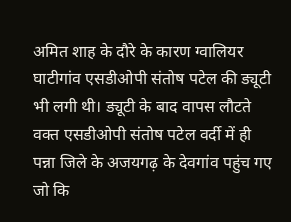अमित शाह के दौरे के कारण ग्वालियर घाटीगांव एसडीओपी संतोष पटेल की ड्यूटी भी लगी थी। ड्यूटी के बाद वापस लौटते वक्त एसडीओपी संतोष पटेल वर्दी में ही पन्ना जिले के अजयगढ़ के देवगांव पहुंच गए जो कि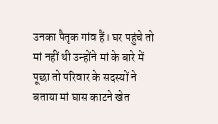उनका पैतृक गांव हैं। घर पहुंचे तो मां नहीं थी उन्होंने मां के बारे में पूछा तो परिवार के सदस्यों ने बताया मां घास काटने खेत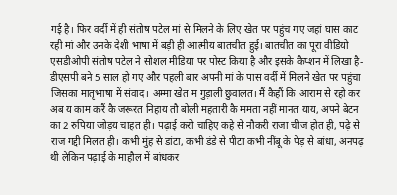गई है। फिर वर्दी में ही संतोष पटेल मां से मिलने के लिए खेत पर पहुंच गए जहां घास काट रही मां और उनके देशी भाषा में बड़ी ही आत्मीय बातचीत हुई। बातचीत का पूरा वीडियो एसडीओपी संतोष पटेल ने सोशल मीडिया पर पोस्ट किया है और इसके कैप्शन में लिखा है- डीएसपी बने 5 साल हो गए और पहली बार अपनी मां के पास वर्दी में मिलने खेत पर पहुंचा जिसका मातृभाषा में संवाद। अम्मा खेत म गुड़ाली छुवालत। मैं कैहौं कि आराम से रहो कर अब य काम करैं कै जरूरत निहाय तौ बोली महतारी कै ममता नहीं मानत याय, अपने बेटन का 2 रुपिया जोड़य चाहत ही। पढ़ाई करो चाहिए कहे से नौकरी राजा चीज होत ही, पढ़े से राज गद्दी मिलत ही। कभी मुंह से डांटा, कभी डंडे से पीटा कभी नींबू के पेड़ से बांधा, अनपढ़ थी लेकिन पढ़ाई के माहौल में बांधकर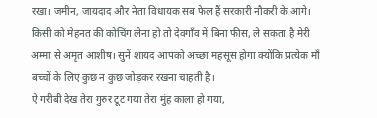रखा। जमीन, जायदाद और नेता विधायक सब फेल हैं सरकारी नौकरी के आगे। किसी को मेहनत की कोचिंग लेना हो तो देवगाँव में बिना फीस, ले सकता है मेरी अम्मा से अमृत आशीष। सुनें शायद आपको अच्छा महसूस होगा क्योंकि प्रत्येक माँ बच्चों के लिए कुछ न कुछ जोड़कर रखना चाहती है।
ऐ गरीबी देख तेरा गुरुर टूट गया तेरा मुंह काला हो गया,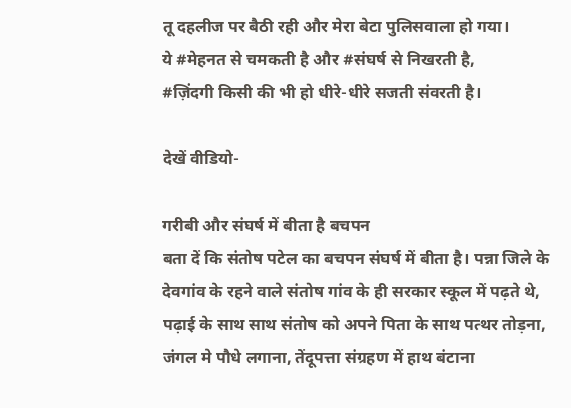तू दहलीज पर बैठी रही और मेरा बेटा पुलिसवाला हो गया।
ये #मेहनत से चमकती है और #संघर्ष से निखरती है,
#ज़िंदगी किसी की भी हो धीरे-धीरे सजती संवरती है।

देखें वीडियो-

गरीबी और संघर्ष में बीता है बचपन
बता दें कि संतोष पटेल का बचपन संघर्ष में बीता है। पन्ना जिले के देवगांव के रहने वाले संतोष गांव के ही सरकार स्कूल में पढ़ते थे, पढ़ाई के साथ साथ संतोष को अपने पिता के साथ पत्थर तोड़ना, जंगल मे पौधे लगाना, तेंदूपत्ता संग्रहण में हाथ बंटाना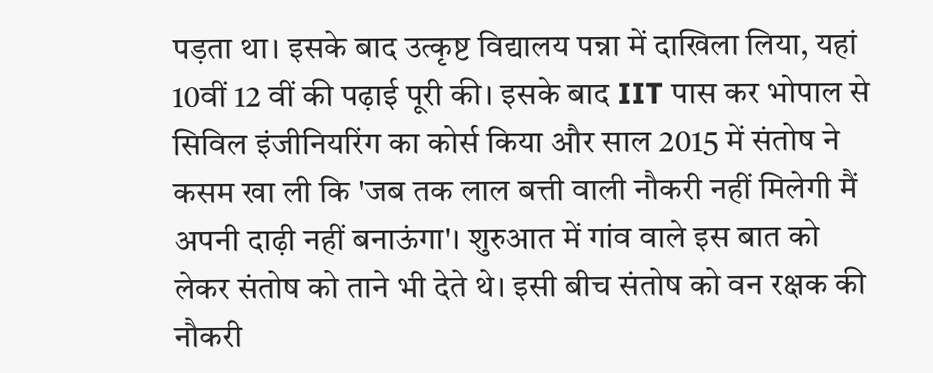पड़ता था। इसके बाद उत्कृष्ट विद्यालय पन्ना में दाखिला लिया, यहां 10वीं 12 वीं की पढ़ाई पूरी की। इसके बाद IIT पास कर भोपाल से सिविल इंजीनियरिंग का कोर्स किया और साल 2015 में संतोष ने कसम खा ली कि 'जब तक लाल बत्ती वाली नौकरी नहीं मिलेगी मैं अपनी दाढ़ी नहीं बनाऊंगा'। शुरुआत में गांव वाले इस बात को लेकर संतोष को ताने भी देते थे। इसी बीच संतोष को वन रक्षक की नौकरी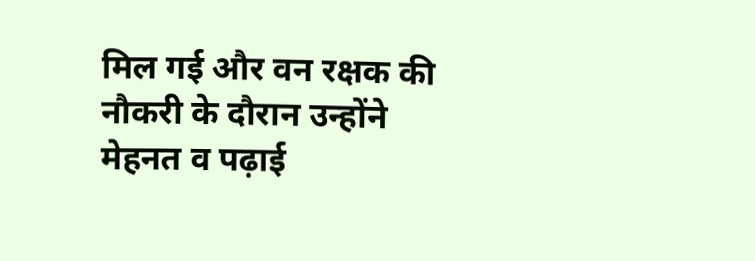मिल गई और वन रक्षक की नौकरी के दौरान उन्होंने मेहनत व पढ़ाई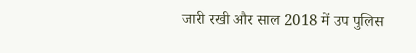जारी रखी और साल 2018 में उप पुलिस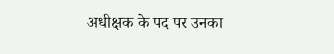अधीक्षक के पद पर उनका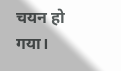चयन हो गया।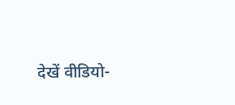देखें वीडियो-